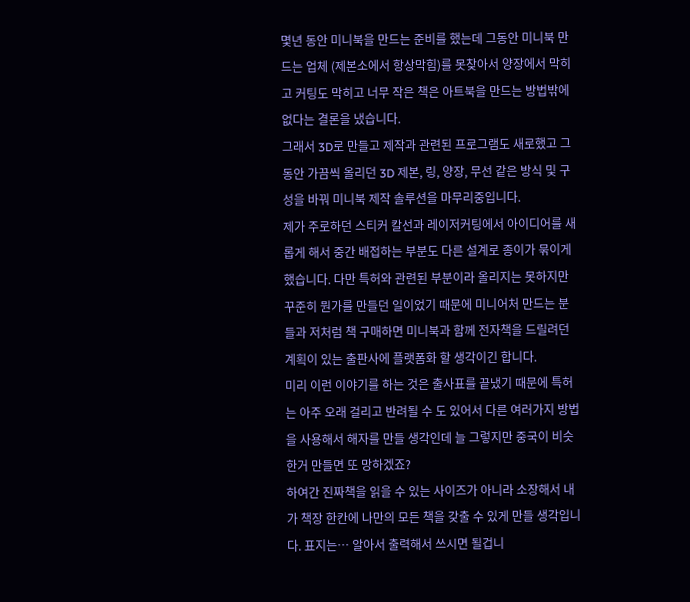몇년 동안 미니북을 만드는 준비를 했는데 그동안 미니북 만드는 업체 (제본소에서 항상막힘)를 못찾아서 양장에서 막히고 커팅도 막히고 너무 작은 책은 아트북을 만드는 방법밖에 없다는 결론을 냈습니다.
그래서 3D로 만들고 제작과 관련된 프로그램도 새로했고 그동안 가끔씩 올리던 3D 제본, 링, 양장, 무선 같은 방식 및 구성을 바꿔 미니북 제작 솔루션을 마무리중입니다.
제가 주로하던 스티커 칼선과 레이저커팅에서 아이디어를 새롭게 해서 중간 배접하는 부분도 다른 설계로 종이가 묶이게 했습니다. 다만 특허와 관련된 부분이라 올리지는 못하지만 꾸준히 뭔가를 만들던 일이었기 때문에 미니어처 만드는 분들과 저처럼 책 구매하면 미니북과 함께 전자책을 드릴려던 계획이 있는 출판사에 플랫폼화 할 생각이긴 합니다.
미리 이런 이야기를 하는 것은 출사표를 끝냈기 때문에 특허는 아주 오래 걸리고 반려될 수 도 있어서 다른 여러가지 방법을 사용해서 해자를 만들 생각인데 늘 그렇지만 중국이 비슷한거 만들면 또 망하겠죠?
하여간 진짜책을 읽을 수 있는 사이즈가 아니라 소장해서 내가 책장 한칸에 나만의 모든 책을 갖출 수 있게 만들 생각입니다. 표지는… 알아서 출력해서 쓰시면 될겁니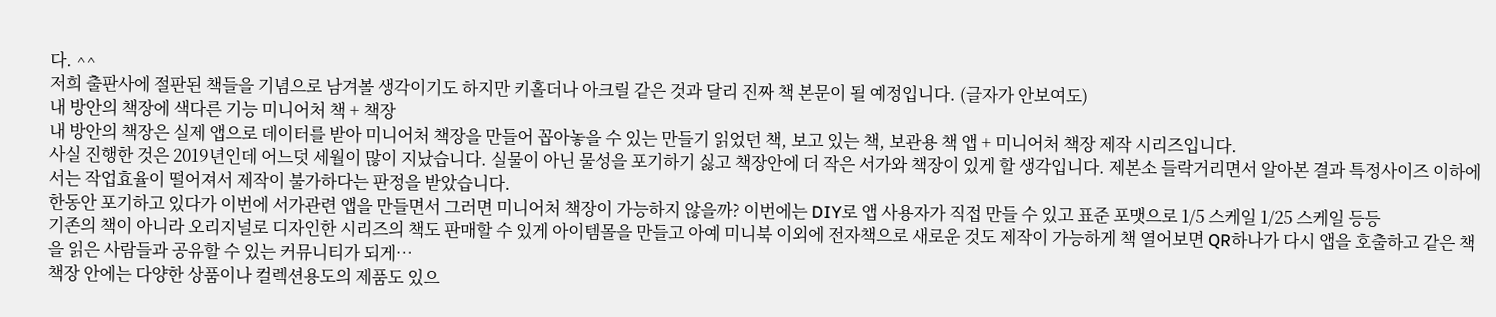다. ^^
저희 출판사에 절판된 책들을 기념으로 남겨볼 생각이기도 하지만 키홀더나 아크릴 같은 것과 달리 진짜 책 본문이 될 예정입니다. (글자가 안보여도)
내 방안의 책장에 색다른 기능 미니어처 책 + 책장
내 방안의 책장은 실제 앱으로 데이터를 받아 미니어처 책장을 만들어 꼽아놓을 수 있는 만들기 읽었던 책, 보고 있는 책, 보관용 책 앱 + 미니어처 책장 제작 시리즈입니다.
사실 진행한 것은 2019년인데 어느덧 세월이 많이 지났습니다. 실물이 아닌 물성을 포기하기 싫고 책장안에 더 작은 서가와 책장이 있게 할 생각입니다. 제본소 들락거리면서 알아본 결과 특정사이즈 이하에서는 작업효율이 떨어져서 제작이 불가하다는 판정을 받았습니다.
한동안 포기하고 있다가 이번에 서가관련 앱을 만들면서 그러면 미니어처 책장이 가능하지 않을까? 이번에는 DIY로 앱 사용자가 직접 만들 수 있고 표준 포맷으로 1/5 스케일 1/25 스케일 등등
기존의 책이 아니라 오리지널로 디자인한 시리즈의 책도 판매할 수 있게 아이템몰을 만들고 아예 미니북 이외에 전자책으로 새로운 것도 제작이 가능하게 책 열어보면 QR하나가 다시 앱을 호출하고 같은 책을 읽은 사람들과 공유할 수 있는 커뮤니티가 되게…
책장 안에는 다양한 상품이나 컬렉션용도의 제품도 있으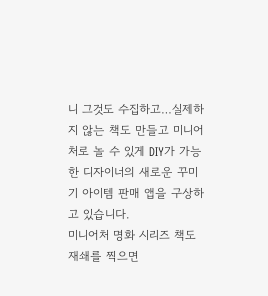니 그것도 수집하고…실제하지 않는 책도 만들고 미니어처로 놀 수 있게 DIY가 가능한 디자이너의 새로운 꾸미기 아이템 판매 앱을 구상하고 있습니다.
미니어처 명화 시리즈 책도 재쇄를 찍으면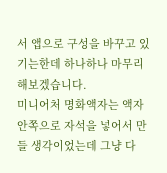서 앱으로 구성을 바꾸고 있기는한데 하나하나 마무리 해보겠습니다.
미니어처 명화액자는 액자 안쪽으로 자석을 넣어서 만들 생각이었는데 그냥 다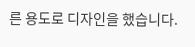른 용도로 디자인을 했습니다.